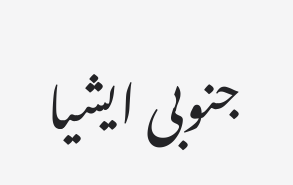جنوبی ایشیا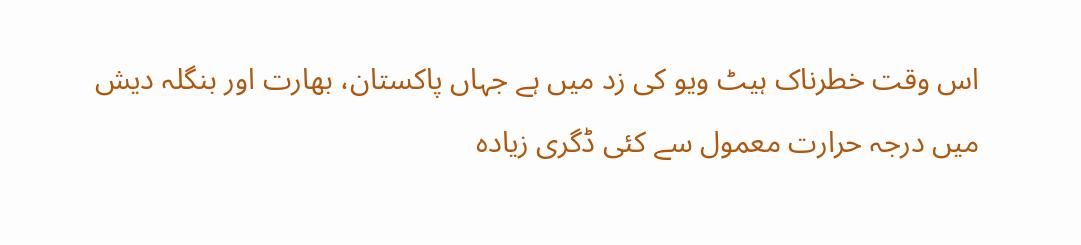اس وقت خطرناک ہیٹ ویو کی زد میں ہے جہاں پاکستان، بھارت اور بنگلہ دیش میں درجہ حرارت معمول سے کئی ڈگری زیادہ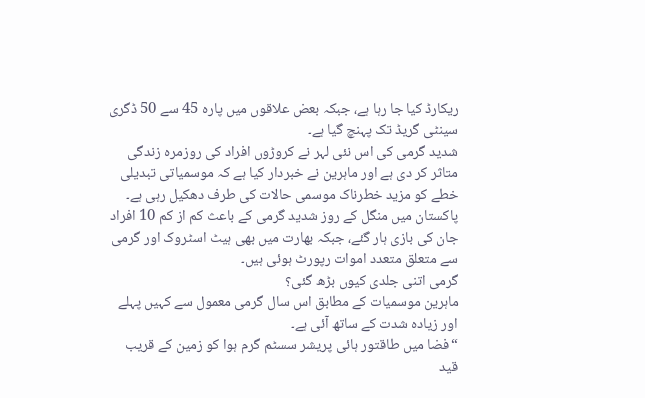ریکارڈ کیا جا رہا ہے، جبکہ بعض علاقوں میں پارہ 45 سے 50 ڈگری سینٹی گریڈ تک پہنچ گیا ہے۔
شدید گرمی کی اس نئی لہر نے کروڑوں افراد کی روزمرہ زندگی متاثر کر دی ہے اور ماہرین نے خبردار کیا ہے کہ موسمیاتی تبدیلی خطے کو مزید خطرناک موسمی حالات کی طرف دھکیل رہی ہے۔
پاکستان میں منگل کے روز شدید گرمی کے باعث کم از کم 10 افراد جان کی بازی ہار گئے، جبکہ بھارت میں بھی ہیٹ اسٹروک اور گرمی سے متعلق متعدد اموات رپورٹ ہوئی ہیں۔
گرمی اتنی جلدی کیوں بڑھ گئی؟
ماہرین موسمیات کے مطابق اس سال گرمی معمول سے کہیں پہلے اور زیادہ شدت کے ساتھ آئی ہے۔
“فضا میں طاقتور ہائی پریشر سسٹم گرم ہوا کو زمین کے قریب قید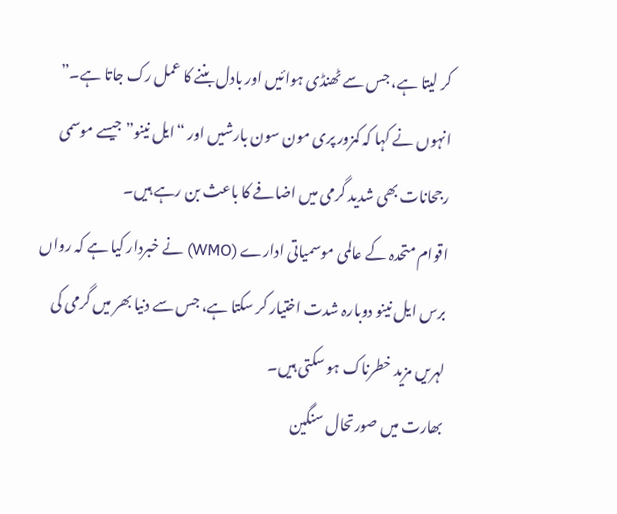کر لیتا ہے، جس سے ٹھنڈی ہوائیں اور بادل بننے کا عمل رک جاتا ہے۔”
انہوں نے کہا کہ کمزور پری مون سون بارشیں اور “ایل نینو” جیسے موسمی رجحانات بھی شدید گرمی میں اضافے کا باعث بن رہے ہیں۔
اقوام متحدہ کے عالمی موسمیاتی ادارے (WMO) نے خبردار کیا ہے کہ رواں برس ایل نینو دوبارہ شدت اختیار کر سکتا ہے، جس سے دنیا بھر میں گرمی کی لہریں مزید خطرناک ہو سکتی ہیں۔
بھارت میں صورتحال سنگین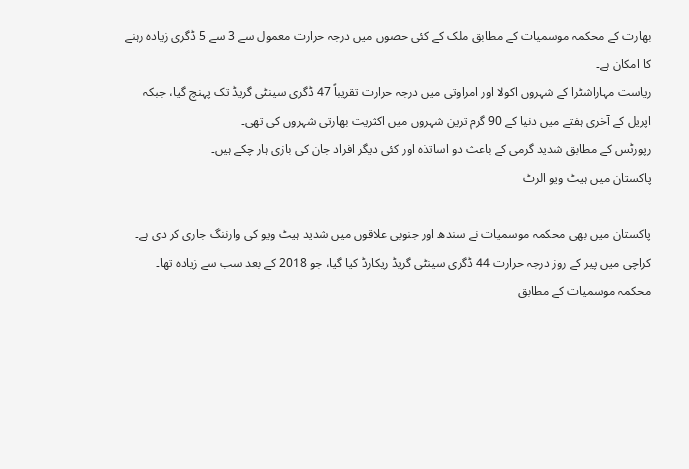بھارت کے محکمہ موسمیات کے مطابق ملک کے کئی حصوں میں درجہ حرارت معمول سے 3 سے 5 ڈگری زیادہ رہنے کا امکان ہے۔
ریاست مہاراشٹرا کے شہروں اکولا اور امراوتی میں درجہ حرارت تقریباً 47 ڈگری سینٹی گریڈ تک پہنچ گیا، جبکہ اپریل کے آخری ہفتے میں دنیا کے 90 گرم ترین شہروں میں اکثریت بھارتی شہروں کی تھی۔
رپورٹس کے مطابق شدید گرمی کے باعث دو اساتذہ اور کئی دیگر افراد جان کی بازی ہار چکے ہیں۔
پاکستان میں ہیٹ ویو الرٹ

پاکستان میں بھی محکمہ موسمیات نے سندھ اور جنوبی علاقوں میں شدید ہیٹ ویو کی وارننگ جاری کر دی ہے۔
کراچی میں پیر کے روز درجہ حرارت 44 ڈگری سینٹی گریڈ ریکارڈ کیا گیا، جو 2018 کے بعد سب سے زیادہ تھا۔
محکمہ موسمیات کے مطابق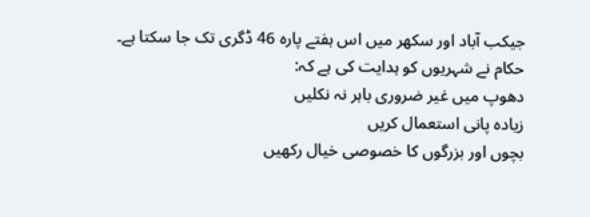جیکب آباد اور سکھر میں اس ہفتے پارہ 46 ڈگری تک جا سکتا ہے۔
حکام نے شہریوں کو ہدایت کی ہے کہ:
دھوپ میں غیر ضروری باہر نہ نکلیں
زیادہ پانی استعمال کریں
بچوں اور بزرگوں کا خصوصی خیال رکھیں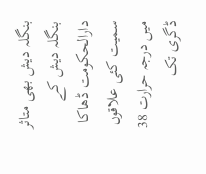بنگلہ دیش بھی متاثر
بنگلہ دیش کے دارالحکومت ڈھاکا سمیت کئی علاقوں میں درجہ حرارت 38 ڈگری تک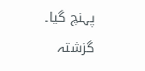پہنچ گیا۔
گزشتہ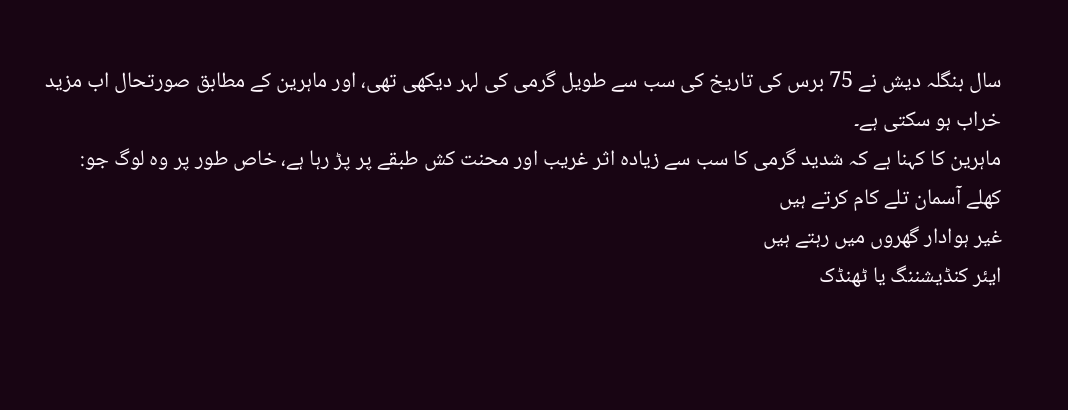سال بنگلہ دیش نے 75 برس کی تاریخ کی سب سے طویل گرمی کی لہر دیکھی تھی، اور ماہرین کے مطابق صورتحال اب مزید خراب ہو سکتی ہے۔
ماہرین کا کہنا ہے کہ شدید گرمی کا سب سے زیادہ اثر غریب اور محنت کش طبقے پر پڑ رہا ہے، خاص طور پر وہ لوگ جو:
کھلے آسمان تلے کام کرتے ہیں
غیر ہوادار گھروں میں رہتے ہیں
ایئر کنڈیشننگ یا ٹھنڈک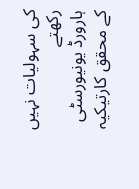کی سہولیات نہیں رکھتے
ہارورڈ یونیورسٹی کے محقق کارتیکیہ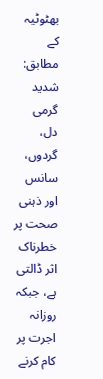بھٹوٹیہ کے مطابق:
شدید گرمی دل، گردوں، سانس اور ذہنی صحت پر خطرناک اثر ڈالتی ہے، جبکہ روزانہ اجرت پر کام کرنے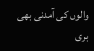والوں کی آمدنی بھی بری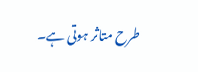طرح متاثر ہوتی ہے۔